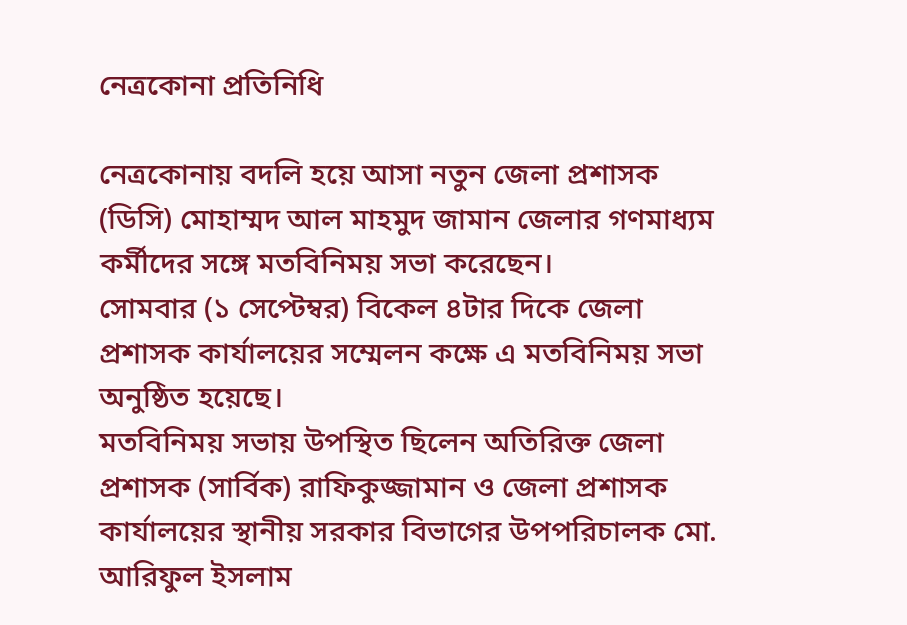নেত্রকোনা প্রতিনিধি

নেত্রকোনায় বদলি হয়ে আসা নতুন জেলা প্রশাসক (ডিসি) মোহাম্মদ আল মাহমুদ জামান জেলার গণমাধ্যম কর্মীদের সঙ্গে মতবিনিময় সভা করেছেন।
সোমবার (১ সেপ্টেম্বর) বিকেল ৪টার দিকে জেলা প্রশাসক কার্যালয়ের সম্মেলন কক্ষে এ মতবিনিময় সভা অনুষ্ঠিত হয়েছে।
মতবিনিময় সভায় উপস্থিত ছিলেন অতিরিক্ত জেলা প্রশাসক (সার্বিক) রাফিকুজ্জামান ও জেলা প্রশাসক কার্যালয়ের স্থানীয় সরকার বিভাগের উপপরিচালক মো. আরিফুল ইসলাম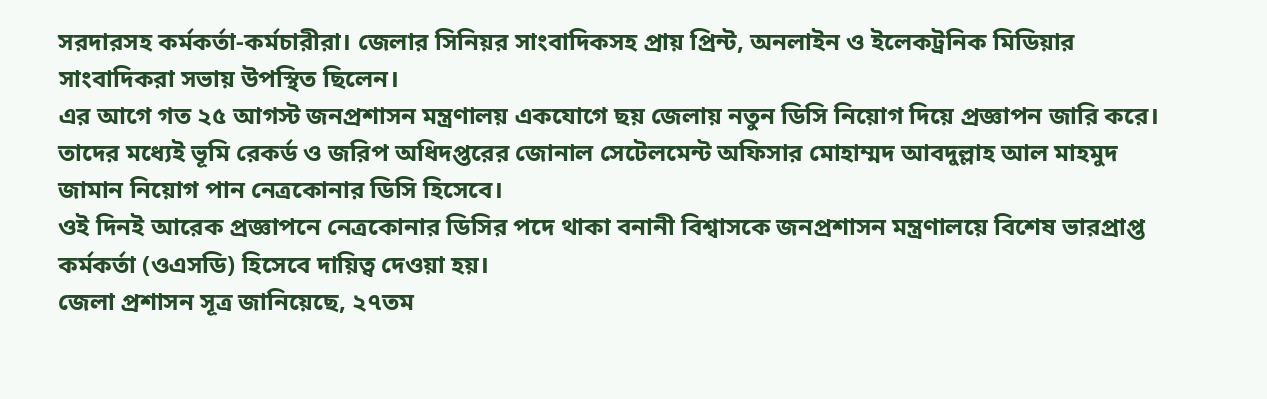সরদারসহ কর্মকর্তা-কর্মচারীরা। জেলার সিনিয়র সাংবাদিকসহ প্রায় প্রিন্ট, অনলাইন ও ইলেকট্রনিক মিডিয়ার সাংবাদিকরা সভায় উপস্থিত ছিলেন।
এর আগে গত ২৫ আগস্ট জনপ্রশাসন মন্ত্রণালয় একযোগে ছয় জেলায় নতুন ডিসি নিয়োগ দিয়ে প্রজ্ঞাপন জারি করে। তাদের মধ্যেই ভূমি রেকর্ড ও জরিপ অধিদপ্তরের জোনাল সেটেলমেন্ট অফিসার মোহাম্মদ আবদুল্লাহ আল মাহমুদ জামান নিয়োগ পান নেত্রকোনার ডিসি হিসেবে।
ওই দিনই আরেক প্রজ্ঞাপনে নেত্রকোনার ডিসির পদে থাকা বনানী বিশ্বাসকে জনপ্রশাসন মন্ত্রণালয়ে বিশেষ ভারপ্রাপ্ত কর্মকর্তা (ওএসডি) হিসেবে দায়িত্ব দেওয়া হয়।
জেলা প্রশাসন সূত্র জানিয়েছে, ২৭তম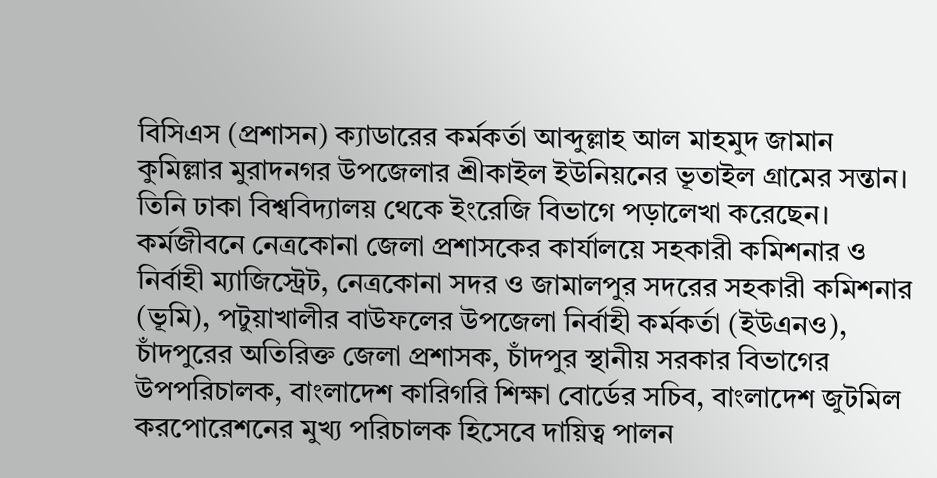বিসিএস (প্রশাসন) ক্যাডারের কর্মকর্তা আব্দুল্লাহ আল মাহমুদ জামান কুমিল্লার মুরাদনগর উপজেলার শ্রীকাইল ইউনিয়নের ভূতাইল গ্রামের সন্তান। তিনি ঢাকা বিশ্ববিদ্যালয় থেকে ইংরেজি বিভাগে পড়ালেখা করেছেন।
কর্মজীবনে নেত্রকোনা জেলা প্রশাসকের কার্যালয়ে সহকারী কমিশনার ও নির্বাহী ম্যাজিস্ট্রেট, নেত্রকোনা সদর ও জামালপুর সদরের সহকারী কমিশনার (ভূমি), পটুয়াখালীর বাউফলের উপজেলা নির্বাহী কর্মকর্তা (ইউএনও), চাঁদপুরের অতিরিক্ত জেলা প্রশাসক, চাঁদপুর স্থানীয় সরকার বিভাগের উপপরিচালক, বাংলাদেশ কারিগরি শিক্ষা বোর্ডের সচিব, বাংলাদেশ জুটমিল করপোরেশনের মুখ্য পরিচালক হিসেবে দায়িত্ব পালন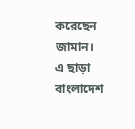করেছেন জামান।
এ ছাড়া বাংলাদেশ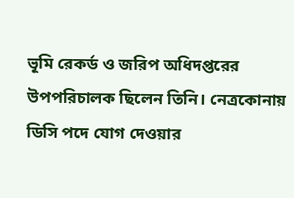ভূমি রেকর্ড ও জরিপ অধিদপ্তরের উপপরিচালক ছিলেন তিনি। নেত্রকোনায় ডিসি পদে যোগ দেওয়ার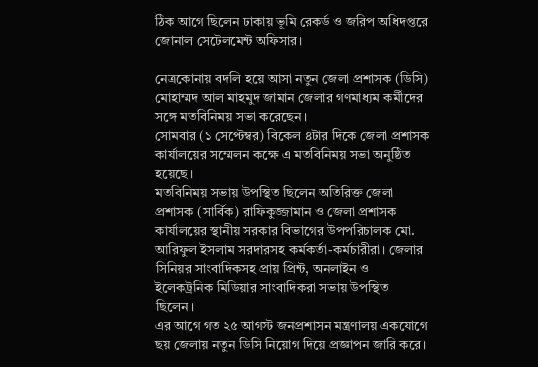ঠিক আগে ছিলেন ঢাকায় ভূমি রেকর্ড ও জরিপ অধিদপ্তরে জোনাল সেটেলমেন্ট অফিসার।

নেত্রকোনায় বদলি হয়ে আসা নতুন জেলা প্রশাসক (ডিসি) মোহাম্মদ আল মাহমুদ জামান জেলার গণমাধ্যম কর্মীদের সঙ্গে মতবিনিময় সভা করেছেন।
সোমবার (১ সেপ্টেম্বর) বিকেল ৪টার দিকে জেলা প্রশাসক কার্যালয়ের সম্মেলন কক্ষে এ মতবিনিময় সভা অনুষ্ঠিত হয়েছে।
মতবিনিময় সভায় উপস্থিত ছিলেন অতিরিক্ত জেলা প্রশাসক (সার্বিক) রাফিকুজ্জামান ও জেলা প্রশাসক কার্যালয়ের স্থানীয় সরকার বিভাগের উপপরিচালক মো. আরিফুল ইসলাম সরদারসহ কর্মকর্তা-কর্মচারীরা। জেলার সিনিয়র সাংবাদিকসহ প্রায় প্রিন্ট, অনলাইন ও ইলেকট্রনিক মিডিয়ার সাংবাদিকরা সভায় উপস্থিত ছিলেন।
এর আগে গত ২৫ আগস্ট জনপ্রশাসন মন্ত্রণালয় একযোগে ছয় জেলায় নতুন ডিসি নিয়োগ দিয়ে প্রজ্ঞাপন জারি করে।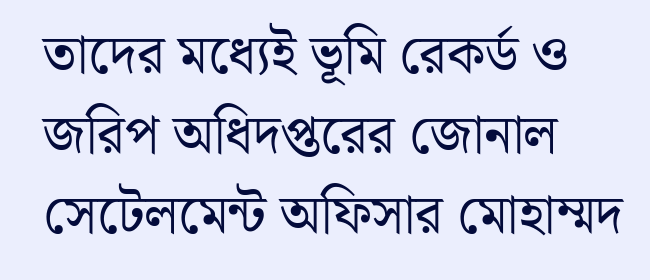তাদের মধ্যেই ভূমি রেকর্ড ও জরিপ অধিদপ্তরের জোনাল সেটেলমেন্ট অফিসার মোহাম্মদ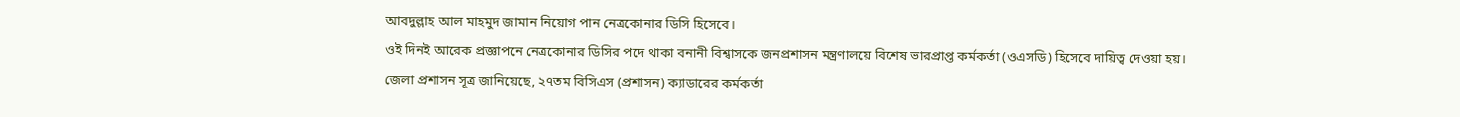আবদুল্লাহ আল মাহমুদ জামান নিয়োগ পান নেত্রকোনার ডিসি হিসেবে।
ওই দিনই আরেক প্রজ্ঞাপনে নেত্রকোনার ডিসির পদে থাকা বনানী বিশ্বাসকে জনপ্রশাসন মন্ত্রণালয়ে বিশেষ ভারপ্রাপ্ত কর্মকর্তা (ওএসডি) হিসেবে দায়িত্ব দেওয়া হয়।
জেলা প্রশাসন সূত্র জানিয়েছে, ২৭তম বিসিএস (প্রশাসন) ক্যাডারের কর্মকর্তা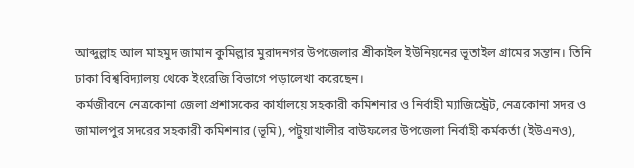আব্দুল্লাহ আল মাহমুদ জামান কুমিল্লার মুরাদনগর উপজেলার শ্রীকাইল ইউনিয়নের ভূতাইল গ্রামের সন্তান। তিনি ঢাকা বিশ্ববিদ্যালয় থেকে ইংরেজি বিভাগে পড়ালেখা করেছেন।
কর্মজীবনে নেত্রকোনা জেলা প্রশাসকের কার্যালয়ে সহকারী কমিশনার ও নির্বাহী ম্যাজিস্ট্রেট, নেত্রকোনা সদর ও জামালপুর সদরের সহকারী কমিশনার (ভূমি), পটুয়াখালীর বাউফলের উপজেলা নির্বাহী কর্মকর্তা (ইউএনও),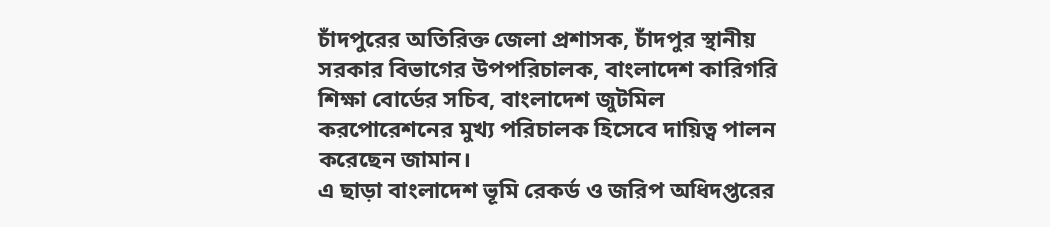চাঁদপুরের অতিরিক্ত জেলা প্রশাসক, চাঁদপুর স্থানীয় সরকার বিভাগের উপপরিচালক, বাংলাদেশ কারিগরি শিক্ষা বোর্ডের সচিব, বাংলাদেশ জুটমিল করপোরেশনের মুখ্য পরিচালক হিসেবে দায়িত্ব পালন করেছেন জামান।
এ ছাড়া বাংলাদেশ ভূমি রেকর্ড ও জরিপ অধিদপ্তরের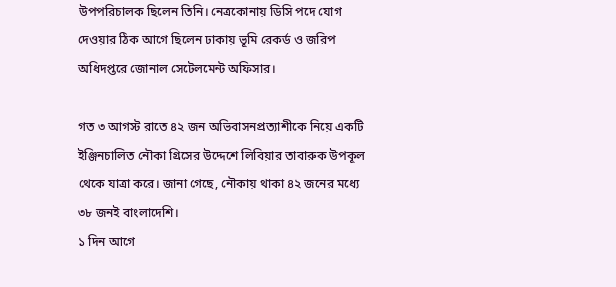উপপরিচালক ছিলেন তিনি। নেত্রকোনায় ডিসি পদে যোগ দেওয়ার ঠিক আগে ছিলেন ঢাকায় ভূমি রেকর্ড ও জরিপ অধিদপ্তরে জোনাল সেটেলমেন্ট অফিসার।

গত ৩ আগস্ট রাতে ৪২ জন অভিবাসনপ্রত্যাশীকে নিয়ে একটি ইঞ্জিনচালিত নৌকা গ্রিসের উদ্দেশে লিবিয়ার তাবারুক উপকূল থেকে যাত্রা করে। জানা গেছে, নৌকায় থাকা ৪২ জনের মধ্যে ৩৮ জনই বাংলাদেশি।
১ দিন আগে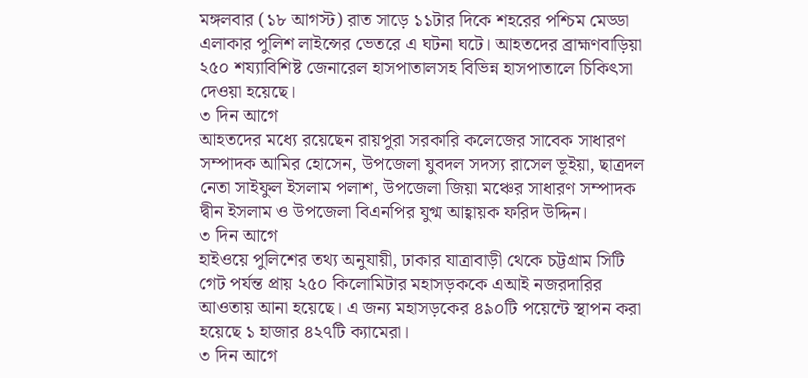মঙ্গলবার (১৮ আগস্ট) রাত সাড়ে ১১টার দিকে শহরের পশ্চিম মেড্ডা এলাকার পুলিশ লাইন্সের ভেতরে এ ঘটনা ঘটে। আহতদের ব্রাহ্মণবাড়িয়া ২৫০ শয্যাবিশিষ্ট জেনারেল হাসপাতালসহ বিভিন্ন হাসপাতালে চিকিৎসা দেওয়া হয়েছে।
৩ দিন আগে
আহতদের মধ্যে রয়েছেন রায়পুরা সরকারি কলেজের সাবেক সাধারণ সম্পাদক আমির হোসেন, উপজেলা যুবদল সদস্য রাসেল ভূইয়া, ছাত্রদল নেতা সাইফুল ইসলাম পলাশ, উপজেলা জিয়া মঞ্চের সাধারণ সম্পাদক দ্বীন ইসলাম ও উপজেলা বিএনপির যুগ্ম আহ্বায়ক ফরিদ উদ্দিন।
৩ দিন আগে
হাইওয়ে পুলিশের তথ্য অনুযায়ী, ঢাকার যাত্রাবাড়ী থেকে চট্টগ্রাম সিটি গেট পর্যন্ত প্রায় ২৫০ কিলোমিটার মহাসড়ককে এআই নজরদারির আওতায় আনা হয়েছে। এ জন্য মহাসড়কের ৪৯০টি পয়েন্টে স্থাপন করা হয়েছে ১ হাজার ৪২৭টি ক্যামেরা।
৩ দিন আগে